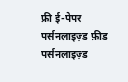फ्री ई-पेपर
पर्सनलाइज़्ड फ़ीड
पर्सनलाइज़्ड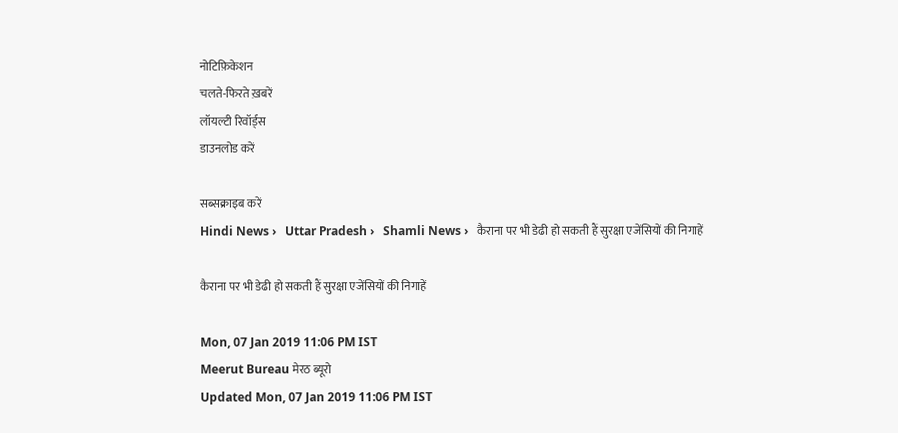नोटिफ़िकेशन
चलते-फिरते ख़बरें
लॉयल्टी रिवॉर्ड्स
डाउनलोड करें

सब्सक्राइब करें
Hindi News ›   Uttar Pradesh ›   Shamli News ›   कैराना पर भी डेढी हो सकती हैं सुरक्षा एजेंसियों की निगाहें

कैराना पर भी डेढी हो सकती हैं सुरक्षा एजेंसियों की निगाहें

Mon, 07 Jan 2019 11:06 PM IST
Meerut Bureau मेरठ ब्यूरो
Updated Mon, 07 Jan 2019 11:06 PM IST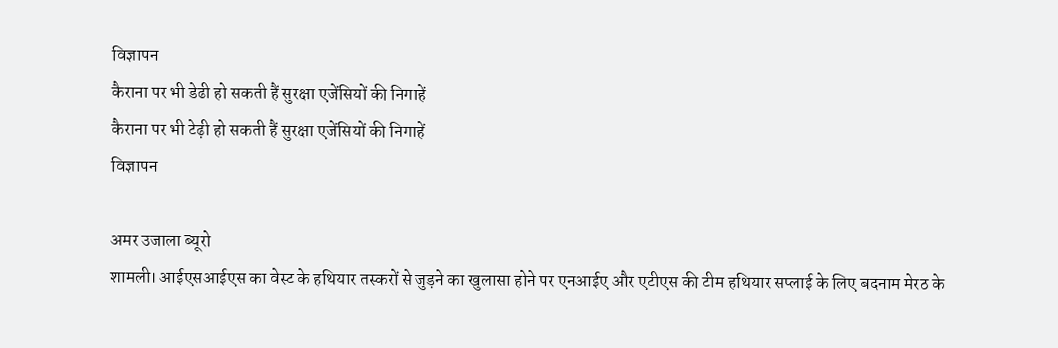विज्ञापन
कैराना पर भी डेढी हो सकती हैं सुरक्षा एजेंसियों की निगाहें
कैराना पर भी टेढ़ी हो सकती हैं सुरक्षा एजेंसियों की निगाहें
विज्ञापन

अमर उजाला ब्यूरो
शामली। आईएसआईएस का वेस्ट के हथियार तस्करों से जुड़ने का खुलासा होने पर एनआईए और एटीएस की टीम हथियार सप्लाई के लिए बदनाम मेरठ के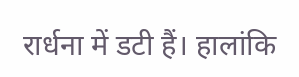रार्धना में डटी हैं। हालांकि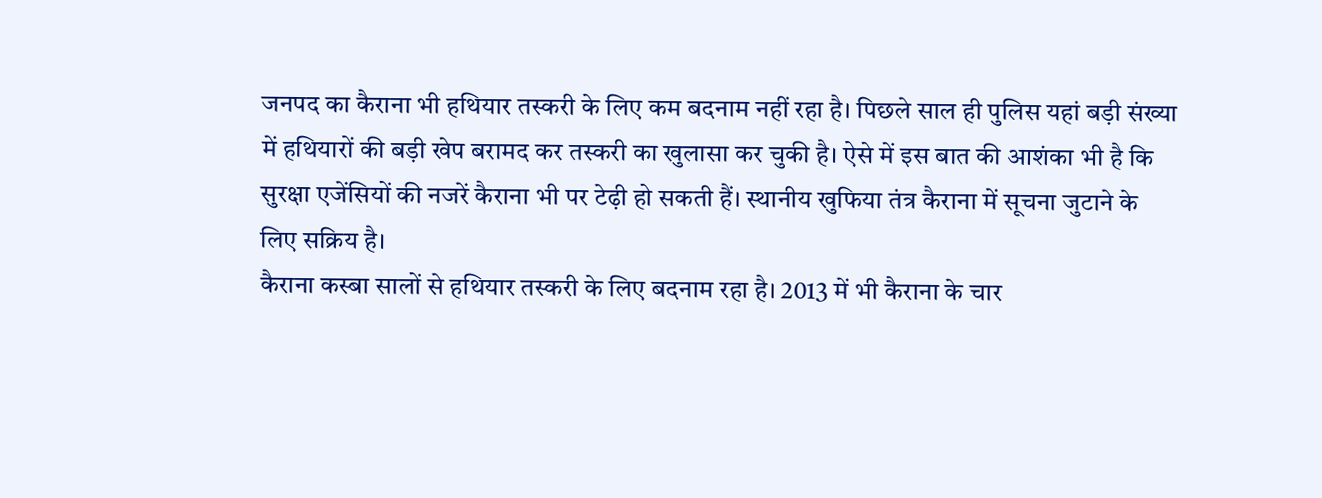जनपद का कैराना भी हथियार तस्करी के लिए कम बदनाम नहीं रहा है। पिछले साल ही पुलिस यहां बड़ी संख्या में हथियारों की बड़ी खेप बरामद कर तस्करी का खुलासा कर चुकी है। ऐसे में इस बात की आशंका भी है कि सुरक्षा एजेंसियों की नजरें कैराना भी पर टेढ़ी हो सकती हैं। स्थानीय खुफिया तंत्र कैराना में सूचना जुटाने के लिए सक्रिय है।
कैराना कस्बा सालों से हथियार तस्करी के लिए बदनाम रहा है। 2013 में भी कैराना के चार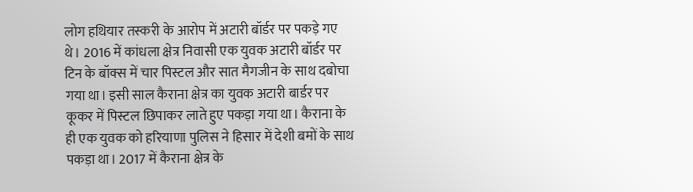लोग हथियार तस्करी के आरोप में अटारी बॉर्डर पर पकड़े गए थे। 2016 में कांधला क्षेत्र निवासी एक युवक अटारी बॉर्डर पर टिन के बॉक्स में चार पिस्टल और सात मैगजीन के साथ दबोचा गया था। इसी साल कैराना क्षेत्र का युवक अटारी बार्डर पर कूकर में पिस्टल छिपाकर लाते हुए पकड़ा गया था। कैराना के ही एक युवक को हरियाणा पुलिस ने हिसार में देशी बमों के साथ पकड़ा था। 2017 में कैराना क्षेत्र के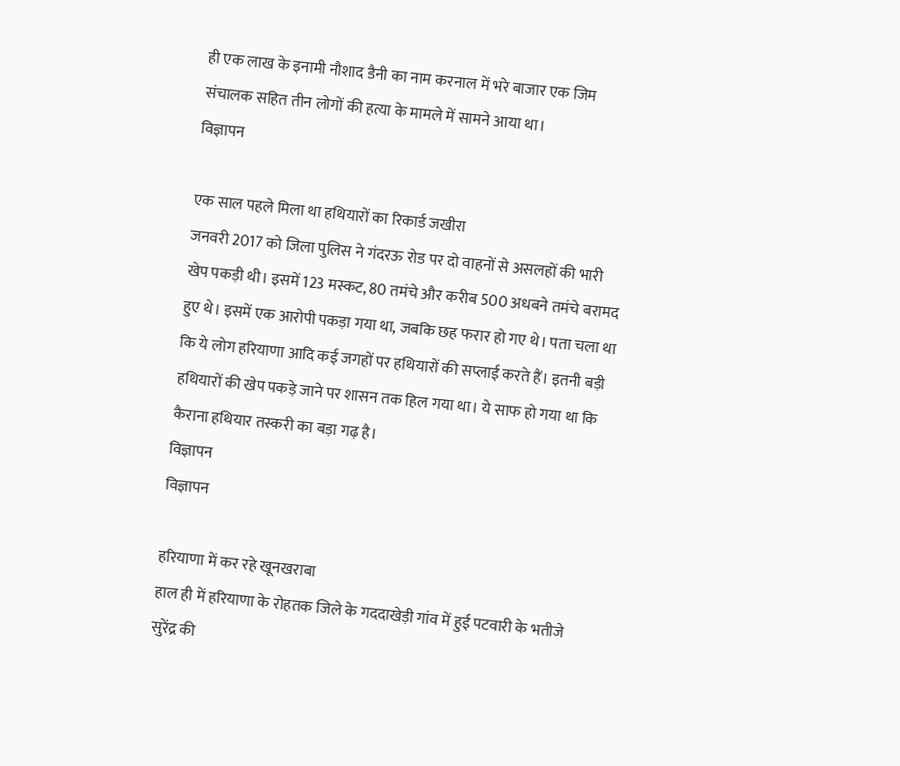ही एक लाख के इनामी नौशाद डैनी का नाम करनाल में भरे बाजार एक जिम संचालक सहित तीन लोगों की हत्या के मामले में सामने आया था।
विज्ञापन

एक साल पहले मिला था हथियारों का रिकार्ड जखीरा
जनवरी 2017 को जिला पुलिस ने गंदरऊ रोड पर दो वाहनों से असलहों की भारी खेप पकड़ी थी। इसमें 123 मस्कट, 80 तमंचे और करीब 500 अधबने तमंचे बरामद हुए थे। इसमें एक आरोपी पकड़ा गया था, जबकि छह फरार हो गए थे। पता चला था कि ये लोग हरियाणा आदि कई जगहों पर हथियारों की सप्लाई करते हैं। इतनी बड़ी हथियारों की खेप पकड़े जाने पर शासन तक हिल गया था। ये साफ हो गया था कि कैराना हथियार तस्करी का बड़ा गढ़ है।
विज्ञापन
विज्ञापन

हरियाणा में कर रहे खूनखराबा
हाल ही में हरियाणा के रोहतक जिले के गददाखेड़ी गांव में हुई पटवारी के भतीजे सुरेंद्र की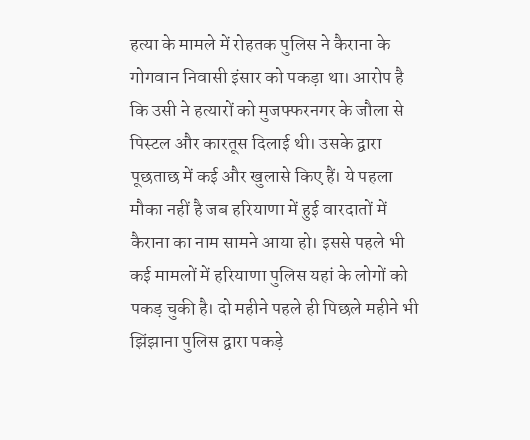हत्या के मामले में रोहतक पुलिस ने कैराना के गोगवान निवासी इंसार को पकड़ा था। आरोप है कि उसी ने हत्यारों को मुजफ्फरनगर के जौला से पिस्टल और कारतूस दिलाई थी। उसके द्वारा पूछताछ में कई और खुलासे किए हैं। ये पहला मौका नहीं है जब हरियाणा में हुई वारदातों में कैराना का नाम सामने आया हो। इससे पहले भी कई मामलों में हरियाणा पुलिस यहां के लोगों को पकड़ चुकी है। दो महीने पहले ही पिछले महीने भी झिंझाना पुलिस द्वारा पकड़े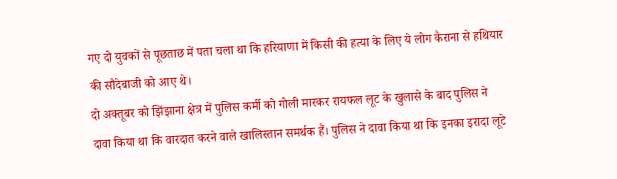गए दो युवकों से पूछताछ में पता चला था कि हरियाणा में किसी की हत्या के लिए ये लोग कैराना से हथियार की सौदेबाजी को आए थे।
दो अक्तूबर को झिंझाना क्षेत्र में पुलिस कर्मी को गोली मारकर रायफल लूट के खुलासे के बाद पुलिस ने दावा किया था कि वारदात करने वाले खालिस्तान समर्थक हैं। पुलिस ने दावा किया था कि इनका इरादा लूटे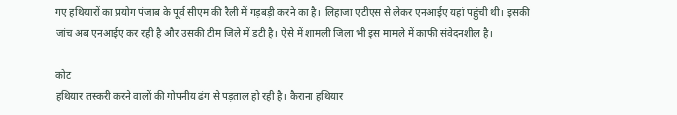गए हथियारों का प्रयोग पंजाब के पूर्व सीएम की रैली में गड़बड़ी करने का है। लिहाजा एटीएस से लेकर एनआईए यहां पहुंची थी। इसकी जांच अब एनआईए कर रही है और उसकी टीम जिले में डटी है। ऐसे में शामली जिला भी इस मामले में काफी संवेदनशील है।

कोट
हथियार तस्करी करने वालों की गोपनीय ढंग से पड़ताल हो रही है। कैराना हथियार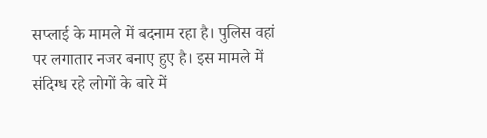सप्लाई के मामले में बदनाम रहा है। पुलिस वहां पर लगातार नजर बनाए हुए है। इस मामले में संदिग्ध रहे लोगों के बारे में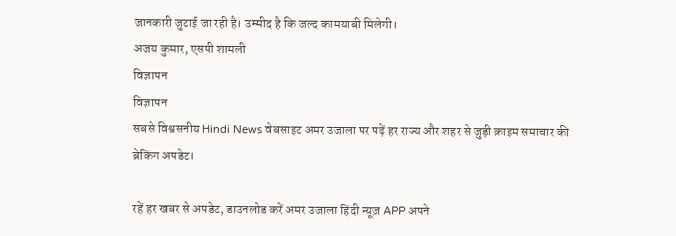जानकारी जुटाई जा रही है। उम्मीद है कि जल्द कामयाबी मिलेगी।
अजय कुमार, एसपी शामली
विज्ञापन
विज्ञापन
सबसे विश्वसनीय Hindi News वेबसाइट अमर उजाला पर पढ़ें हर राज्य और शहर से जुड़ी क्राइम समाचार की
ब्रेकिंग अपडेट।

रहें हर खबर से अपडेट, डाउनलोड करें अमर उजाला हिंदी न्यूज़ APP अपने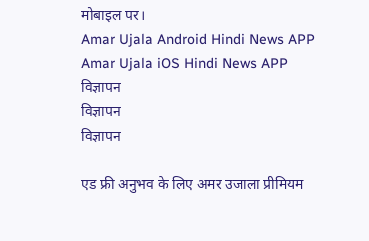मोबाइल पर।
Amar Ujala Android Hindi News APP Amar Ujala iOS Hindi News APP
विज्ञापन
विज्ञापन
विज्ञापन

एड फ्री अनुभव के लिए अमर उजाला प्रीमियम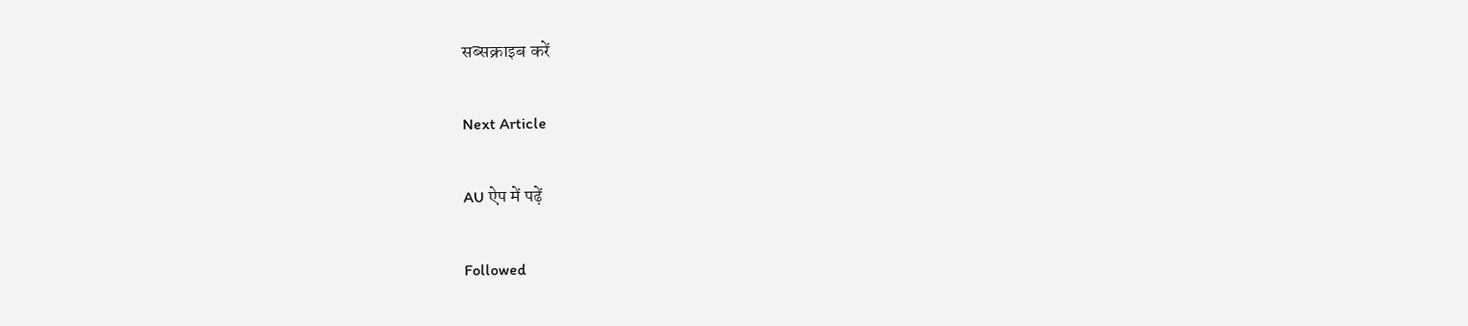सब्सक्राइब करें

Next Article

AU ऐप में पढ़ें

Followed